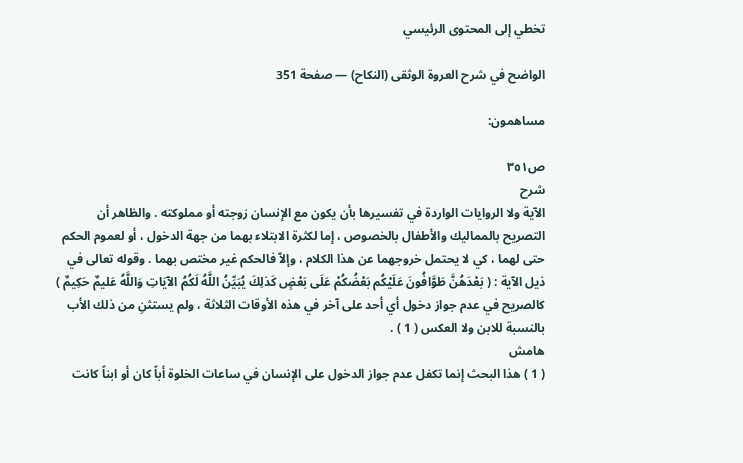تخطي إلى المحتوى الرئيسي

الواضح في شرح العروة الوثقى (النكاح) — صفحة 351

مساهمون:

ص٣٥١
شرح
الآية ولا الروايات الواردة في تفسيرها بأن يكون مع الإنسان زوجته أو مملوكته . والظاهر أن التصريح بالمماليك والأطفال بالخصوص ، إما لكثرة الابتلاء بهما من جهة الدخول ، أو لعموم الحكم حتى لهما ، كي لا يحتمل خروجهما عن هذا الكلام ، وإلاّ فالحكم غير مختص بهما . وقوله تعالى في ذيل الآية : ( بَعْدَهُنَّ طَوَّافُونَ عَلَيْكُم بَعْضُكُمْ عَلَى بَعْضٍ كَذلِكَ يُبَيِّنُ اللَّهُ لَكُمُ الآيَاتِ وَاللَّهُ عَليمٌ حَكِيمٌ ) كالصريح في عدم جواز دخول أي أحد على آخر في هذه الأوقات الثلاثة ، ولم يستثنِ من ذلك الأب بالنسبة للابن ولا العكس ( 1 ) .
هامش
( 1 ) هذا البحث إنما تكفل عدم جواز الدخول على الإنسان في ساعات الخلوة أباً كان أو ابناً كانت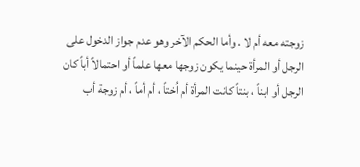زوجته معه أم لا . وأما الحكم الآخر وهو عدم جواز الدخول على الرجل أو المرأة حينما يكون زوجها معها علماً أو احتمالاً أباً كان الرجل أو ابناً ، بنتاً كانت المرأة أم اُختاً ، أم أماً ، أم زوجة أب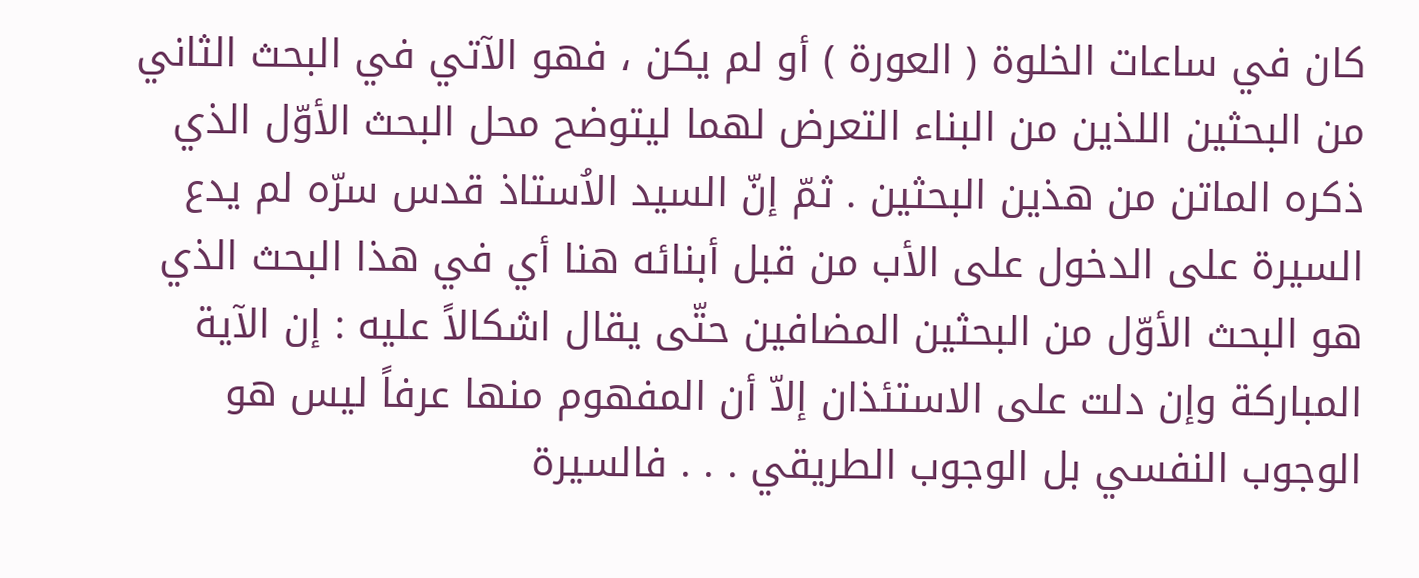كان في ساعات الخلوة ( العورة ) أو لم يكن ، فهو الآتي في البحث الثاني من البحثين اللذين من البناء التعرض لهما ليتوضح محل البحث الأوّل الذي ذكره الماتن من هذين البحثين . ثمّ إنّ السيد الاُستاذ قدس سرّه لم يدع السيرة على الدخول على الأب من قبل أبنائه هنا أي في هذا البحث الذي هو البحث الأوّل من البحثين المضافين حتّى يقال اشكالاً عليه : إن الآية المباركة وإن دلت على الاستئذان إلاّ أن المفهوم منها عرفاً ليس هو الوجوب النفسي بل الوجوب الطريقي . . . فالسيرة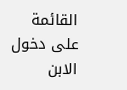القائمة على دخول الابن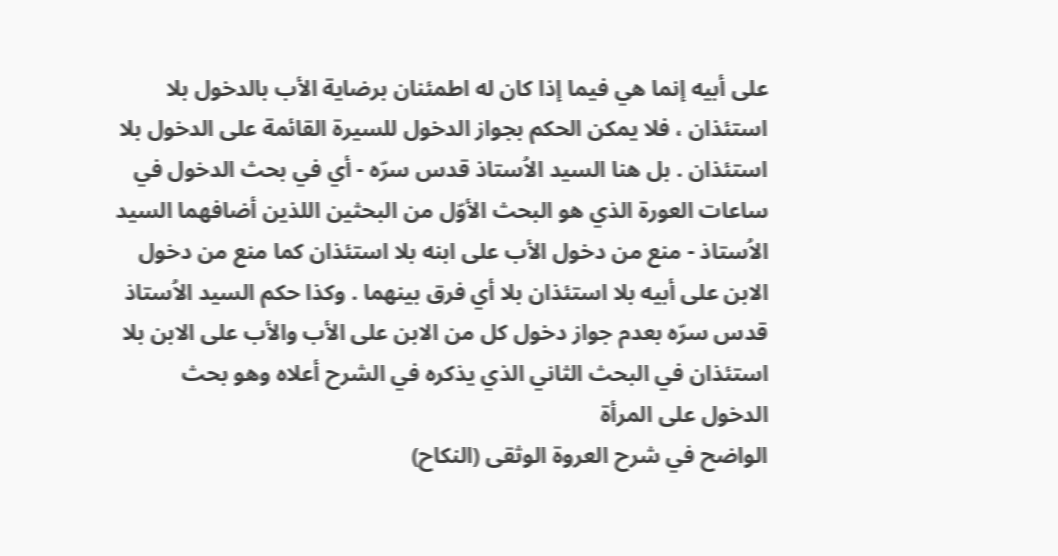على أبيه إنما هي فيما إذا كان له اطمئنان برضاية الأب بالدخول بلا استئذان ، فلا يمكن الحكم بجواز الدخول للسيرة القائمة على الدخول بلا استئذان . بل هنا السيد الاُستاذ قدس سرّه - أي في بحث الدخول في ساعات العورة الذي هو البحث الأوّل من البحثين اللذين أضافهما السيد الاُستاذ - منع من دخول الأب على ابنه بلا استئذان كما منع من دخول الابن على أبيه بلا استئذان بلا أي فرق بينهما . وكذا حكم السيد الاُستاذ قدس سرّه بعدم جواز دخول كل من الابن على الأب والأب على الابن بلا استئذان في البحث الثاني الذي يذكره في الشرح أعلاه وهو بحث الدخول على المرأة
الواضح في شرح العروة الوثقى (النكاح)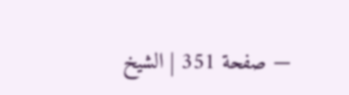— صفحة 351 | الشيخ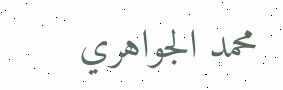محمد الجواهري